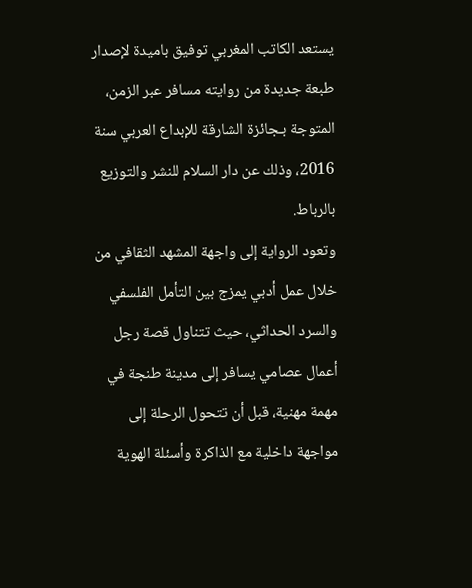يستعد الكاتب المغربي توفيق باميدة لإصدار طبعة جديدة من روايته مسافر عبر الزمن، المتوجة بـجائزة الشارقة للإبداع العربي سنة 2016، وذلك عن دار السلام للنشر والتوزيع بالرباط.
وتعود الرواية إلى واجهة المشهد الثقافي من خلال عمل أدبي يمزج بين التأمل الفلسفي والسرد الحداثي، حيث تتناول قصة رجل أعمال عصامي يسافر إلى مدينة طنجة في مهمة مهنية، قبل أن تتحول الرحلة إلى مواجهة داخلية مع الذاكرة وأسئلة الهوية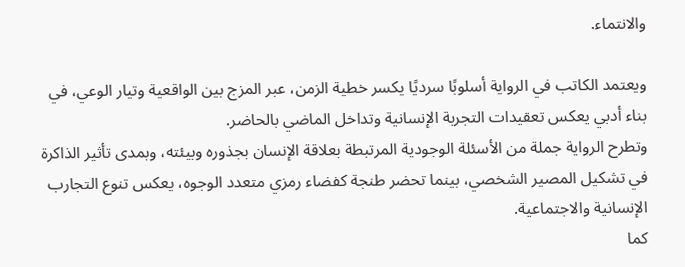والانتماء.

ويعتمد الكاتب في الرواية أسلوبًا سرديًا يكسر خطية الزمن، عبر المزج بين الواقعية وتيار الوعي، في بناء أدبي يعكس تعقيدات التجربة الإنسانية وتداخل الماضي بالحاضر.
وتطرح الرواية جملة من الأسئلة الوجودية المرتبطة بعلاقة الإنسان بجذوره وبيئته، وبمدى تأثير الذاكرة في تشكيل المصير الشخصي، بينما تحضر طنجة كفضاء رمزي متعدد الوجوه، يعكس تنوع التجارب الإنسانية والاجتماعية.
كما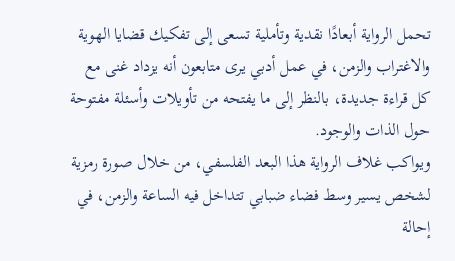تحمل الرواية أبعادًا نقدية وتأملية تسعى إلى تفكيك قضايا الهوية والاغتراب والزمن، في عمل أدبي يرى متابعون أنه يزداد غنى مع كل قراءة جديدة، بالنظر إلى ما يفتحه من تأويلات وأسئلة مفتوحة حول الذات والوجود.
ويواكب غلاف الرواية هذا البعد الفلسفي، من خلال صورة رمزية لشخص يسير وسط فضاء ضبابي تتداخل فيه الساعة والزمن، في إحالة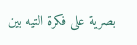بصرية على فكرة التيه بين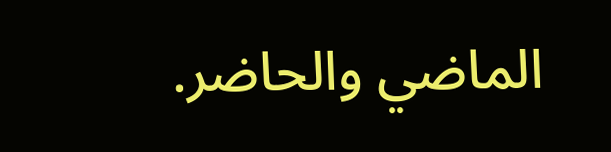الماضي والحاضر.